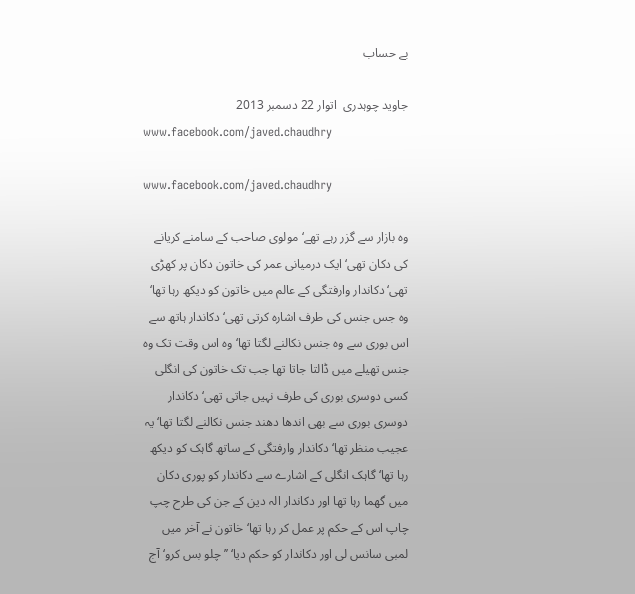بے حساب

جاوید چوہدری  اتوار 22 دسمبر 2013
www.facebook.com/javed.chaudhry

www.facebook.com/javed.chaudhry

وہ بازار سے گزر رہے تھے‘ مولوی صاحب کے سامنے کریانے کی دکان تھی‘ ایک درمیانی عمر کی خاتون دکان پر کھڑی تھی‘ دکاندار وارفتگی کے عالم میں خاتون کو دیکھ رہا تھا‘ وہ جس جنس کی طرف اشارہ کرتی تھی‘ دکاندار ہاتھ سے اس بوری سے وہ جنس نکالنے لگتا تھا‘ وہ اس وقت تک وہ جنس تھیلے میں ڈالتا جاتا تھا جب تک خاتون کی انگلی کسی دوسری بوری کی طرف نہیں جاتی تھی‘ دکاندار دوسری بوری سے بھی اندھا دھند جنس نکالنے لگتا تھا‘ یہ عجیب منظر تھا‘ دکاندار وارفتگی کے ساتھ گاہک کو دیکھ رہا تھا‘ گاہک انگلی کے اشارے سے دکاندار کو پوری دکان میں گھما رہا تھا اور دکاندار الہ دین کے جن کی طرح چپ چاپ اس کے حکم پر عمل کر رہا تھا‘ خاتون نے آخر میں لمبی سانس لی اور دکاندار کو حکم دیا‘ ’’چلو بس کرو‘ آج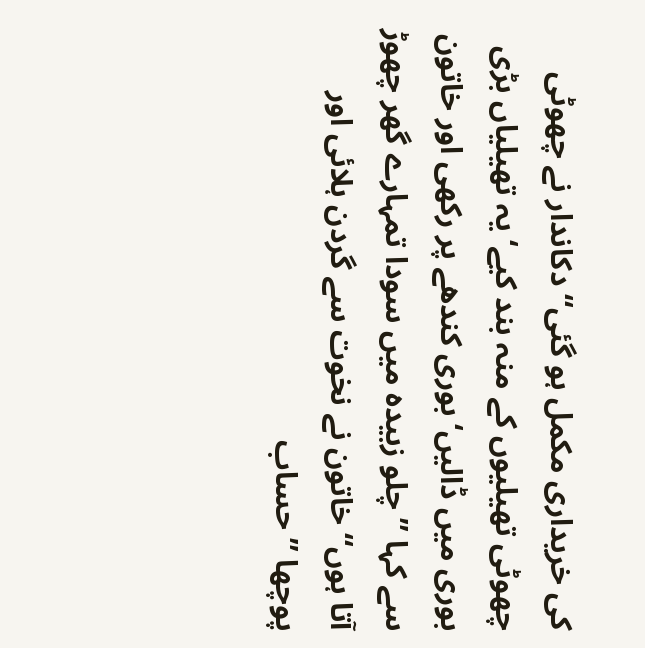کی خریداری مکمل ہو گئی‘‘ دکاندار نے چھوٹی چھوٹی تھیلیوں کے منہ بند کیے‘ یہ تھیلیاں بڑی بوری میں ڈالیں‘ بوری کندھے پر رکھی اور خاتون سے کہا ’’ چلو زبیدہ میں سودا تمہارے گھر چھوڑ آتا ہوں‘‘ خاتون نے نخوت سے گردن ہلائی اور پوچھا ’’ حساب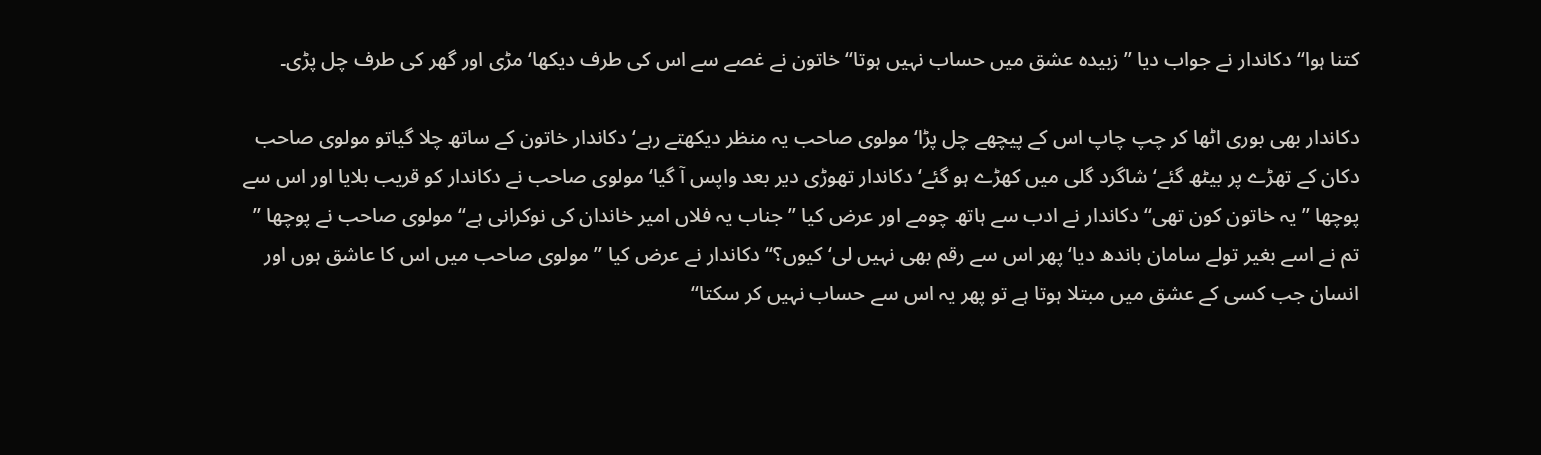کتنا ہوا‘‘ دکاندار نے جواب دیا ’’ زبیدہ عشق میں حساب نہیں ہوتا‘‘ خاتون نے غصے سے اس کی طرف دیکھا‘ مڑی اور گھر کی طرف چل پڑی۔

دکاندار بھی بوری اٹھا کر چپ چاپ اس کے پیچھے چل پڑا‘ مولوی صاحب یہ منظر دیکھتے رہے‘ دکاندار خاتون کے ساتھ چلا گیاتو مولوی صاحب دکان کے تھڑے پر بیٹھ گئے‘ شاگرد گلی میں کھڑے ہو گئے‘ دکاندار تھوڑی دیر بعد واپس آ گیا‘ مولوی صاحب نے دکاندار کو قریب بلایا اور اس سے پوچھا ’’ یہ خاتون کون تھی‘‘ دکاندار نے ادب سے ہاتھ چومے اور عرض کیا ’’ جناب یہ فلاں امیر خاندان کی نوکرانی ہے‘‘ مولوی صاحب نے پوچھا ’’ تم نے اسے بغیر تولے سامان باندھ دیا‘ پھر اس سے رقم بھی نہیں لی‘ کیوں؟‘‘ دکاندار نے عرض کیا ’’ مولوی صاحب میں اس کا عاشق ہوں اور انسان جب کسی کے عشق میں مبتلا ہوتا ہے تو پھر یہ اس سے حساب نہیں کر سکتا‘‘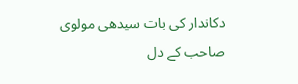دکاندار کی بات سیدھی مولوی صاحب کے دل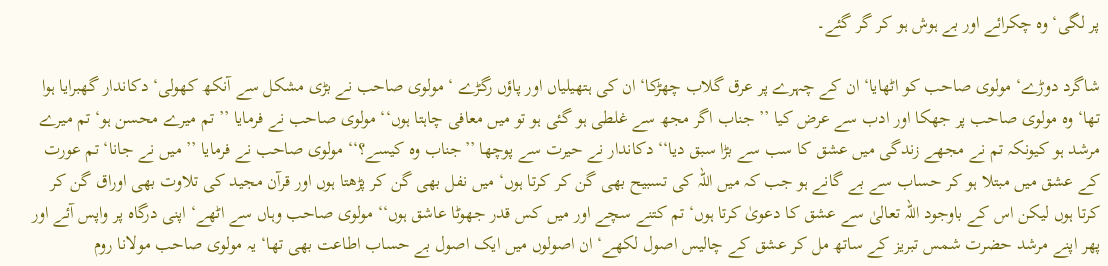پر لگی‘ وہ چکرائے اور بے ہوش ہو کر گر گئے۔

شاگرد دوڑے‘ مولوی صاحب کو اٹھایا‘ ان کے چہرے پر عرق گلاب چھڑکا‘ ان کی ہتھیلیاں اور پاؤں رگڑے ‘ مولوی صاحب نے بڑی مشکل سے آنکھ کھولی‘ دکاندار گھبرایا ہوا تھا‘ وہ مولوی صاحب پر جھکا اور ادب سے عرض کیا ’’ جناب اگر مجھ سے غلطی ہو گئی ہو تو میں معافی چاہتا ہوں‘‘ مولوی صاحب نے فرمایا ’’ تم میرے محسن ہو‘ تم میرے مرشد ہو کیونکہ تم نے مجھے زندگی میں عشق کا سب سے بڑا سبق دیا‘‘ دکاندار نے حیرت سے پوچھا ’’جناب وہ کیسے؟‘‘ مولوی صاحب نے فرمایا ’’ میں نے جانا‘ تم عورت کے عشق میں مبتلا ہو کر حساب سے بے گانے ہو جب کہ میں اللہ کی تسبیح بھی گن کر کرتا ہوں‘ میں نفل بھی گن کر پڑھتا ہوں اور قرآن مجید کی تلاوت بھی اوراق گن کر کرتا ہوں لیکن اس کے باوجود اللہ تعالیٰ سے عشق کا دعویٰ کرتا ہوں‘ تم کتنے سچے اور میں کس قدر جھوٹا عاشق ہوں‘‘ مولوی صاحب وہاں سے اٹھے‘ اپنی درگاہ پر واپس آئے اور پھر اپنے مرشد حضرت شمس تبریز کے ساتھ مل کر عشق کے چالیس اصول لکھے‘ ان اصولوں میں ایک اصول بے حساب اطاعت بھی تھا‘ یہ مولوی صاحب مولانا روم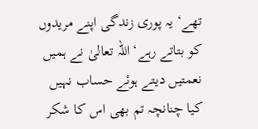تھے‘ یہ پوری زندگی اپنے مریدوں کو بتاتے رہے‘ اللہ تعالیٰ نے ہمیں نعمتیں دیتے ہوئے حساب نہیں کیا چنانچہ تم بھی اس کا شکر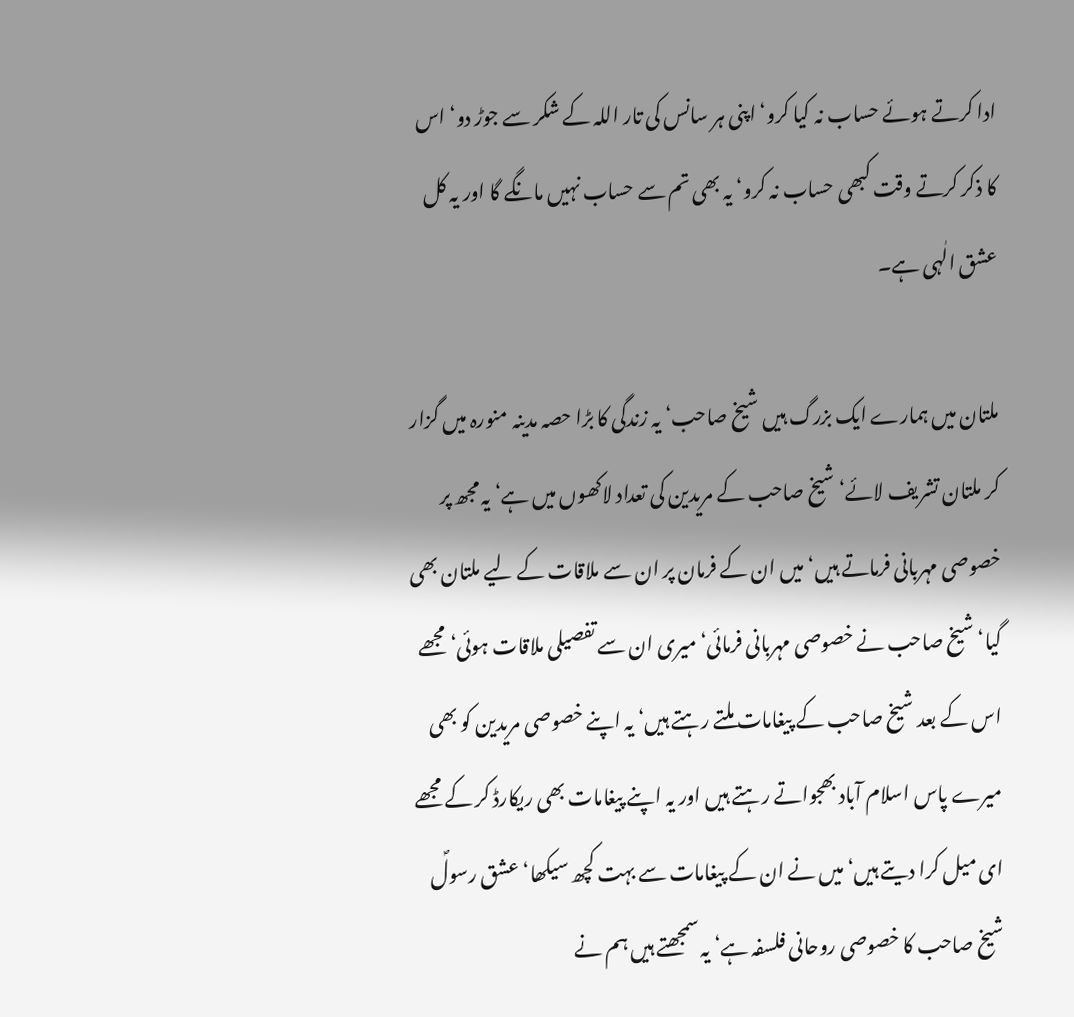ادا کرتے ہوئے حساب نہ کیا کرو‘ اپنی ہر سانس کی تار اللہ کے شکر سے جوڑ دو‘ اس کا ذکر کرتے وقت کبھی حساب نہ کرو‘ یہ بھی تم سے حساب نہیں مانگے گا اور یہ کل عشق الٰہی ہے۔

ملتان میں ہمارے ایک بزرگ ہیں شیخ صاحب‘ یہ زندگی کا بڑا حصہ مدینہ منورہ میں گزار کر ملتان تشریف لائے‘شیخ صاحب کے مریدین کی تعداد لاکھوں میں ہے‘ یہ مجھ پر خصوصی مہربانی فرماتے ہیں‘ میں ان کے فرمان پر ان سے ملاقات کے لیے ملتان بھی گیا‘ شیخ صاحب نے خصوصی مہربانی فرمائی‘ میری ان سے تفصیلی ملاقات ہوئی‘ مجھے اس کے بعد شیخ صاحب کے پیغامات ملتے رہتے ہیں‘ یہ اپنے خصوصی مریدین کو بھی میرے پاس اسلام آباد بھجواتے رہتے ہیں اور یہ اپنے پیغامات بھی ریکارڈ کر کے مجھے ای میل کرا دیتے ہیں‘ میں نے ان کے پیغامات سے بہت کچھ سیکھا‘ عشق رسولؐ شیخ صاحب کا خصوصی روحانی فلسفہ ہے‘ یہ سمجھتے ہیں ہم نے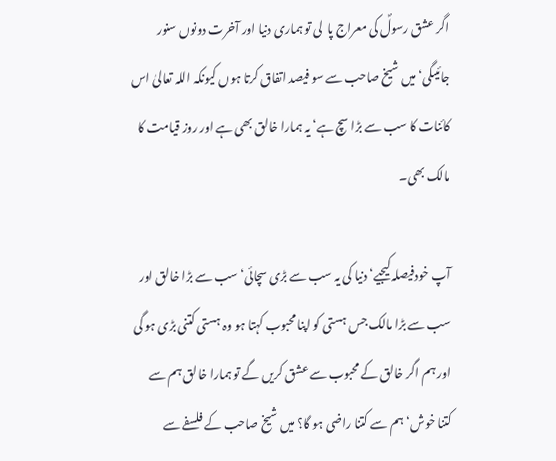اگر عشق رسولؐ کی معراج پا  لی تو ہماری دنیا اور آخرت دونوں سنور جائیںگی‘ میں شیخ صاحب سے سو فیصد اتفاق کرتا ہوں کیونکہ اللہ تعالیٰ اس کائنات کا سب سے بڑا سچ ہے‘ یہ ہمارا خالق بھی ہے اور روز قیامت کا مالک بھی۔

آپ خودفیصلہ کیجیے‘ دنیا کی یہ سب سے بڑی سچائی‘ سب سے بڑا خالق اور سب سے بڑا مالک جس ہستی کو اپنا محبوب کہتا ہو وہ ہستی کتنی بڑی ہو گی اور ہم اگر خالق کے محبوب سے عشق کریں گے تو ہمارا خالق ہم سے کتنا خوش‘ ہم سے کتنا راضی ہو گا؟ میں شیخ صاحب کے فلسفے سے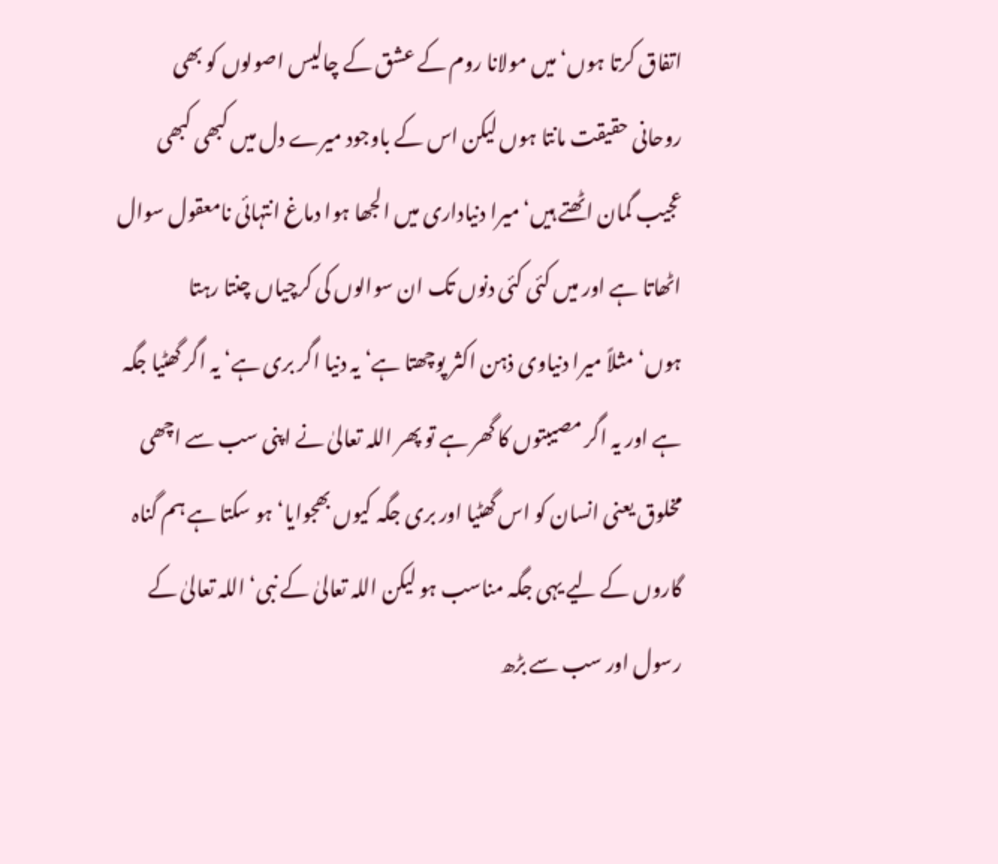اتفاق کرتا ہوں‘ میں مولانا روم کے عشق کے چالیس اصولوں کو بھی روحانی حقیقت مانتا ہوں لیکن اس کے باوجود میرے دل میں کبھی کبھی عجیب گمان اٹھتے ہیں‘ میرا دنیاداری میں الجھا ہوا دماغ انتہائی نامعقول سوال اٹھاتا ہے اور میں کئی کئی دنوں تک ان سوالوں کی کرچیاں چنتا رہتا ہوں‘مثلاً میرا دنیاوی ذہن اکثر پوچھتا ہے‘ یہ دنیا اگر بری ہے‘ یہ اگر گھٹیا جگہ ہے اور یہ اگر مصیبتوں کا گھر ہے تو پھر اللہ تعالیٰ نے اپنی سب سے اچھی مخلوق یعنی انسان کو اس گھٹیا اور بری جگہ کیوں بھجوایا‘ ہو سکتا ہے ہم گناہ گاروں کے لیے یہی جگہ مناسب ہو لیکن اللہ تعالیٰ کے نبی‘ اللہ تعالیٰ کے رسول اور سب سے بڑھ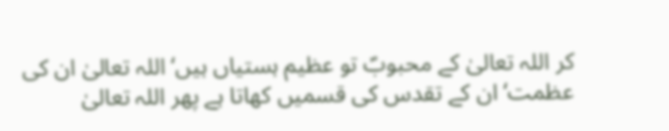کر اللہ تعالیٰ کے محبوبؐ تو عظیم ہستیاں ہیں‘ اللہ تعالیٰ ان کی عظمت‘ ان کے تقدس کی قسمیں کھاتا ہے پھر اللہ تعالیٰ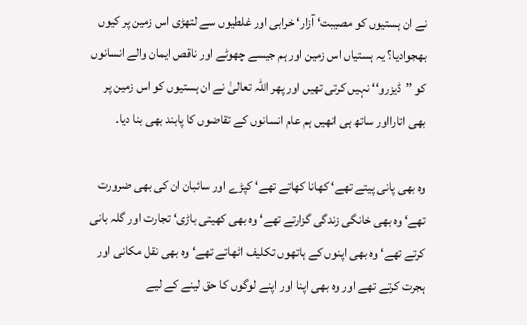نے ان ہستیوں کو مصیبت‘ آزار‘ خرابی اور غلطیوں سے لتھڑی اس زمین پر کیوں بھجوادیا؟ یہ ہستیاں اس زمین اور ہم جیسے چھوٹے اور ناقص ایمان والے انسانوں کو ’’ڈیزرو‘‘ نہیں کرتی تھیں اور پھر اللہ تعالیٰ نے ان ہستیوں کو اس زمین پر بھی اتارااور ساتھ ہی انھیں ہم عام انسانوں کے تقاضوں کا پابند بھی بنا دیا۔

وہ بھی پانی پیتے تھے‘ کھانا کھاتے تھے‘ کپڑے اور سائبان ان کی بھی ضرورت تھے‘ وہ بھی خانگی زندگی گزارتے تھے‘ وہ بھی کھیتی باڑی‘ تجارت اور گلہ بانی کرتے تھے‘ وہ بھی اپنوں کے ہاتھوں تکلیف اٹھاتے تھے‘ وہ بھی نقل مکانی اور ہجرت کرتے تھے اور وہ بھی اپنا اور اپنے لوگوں کا حق لینے کے لیے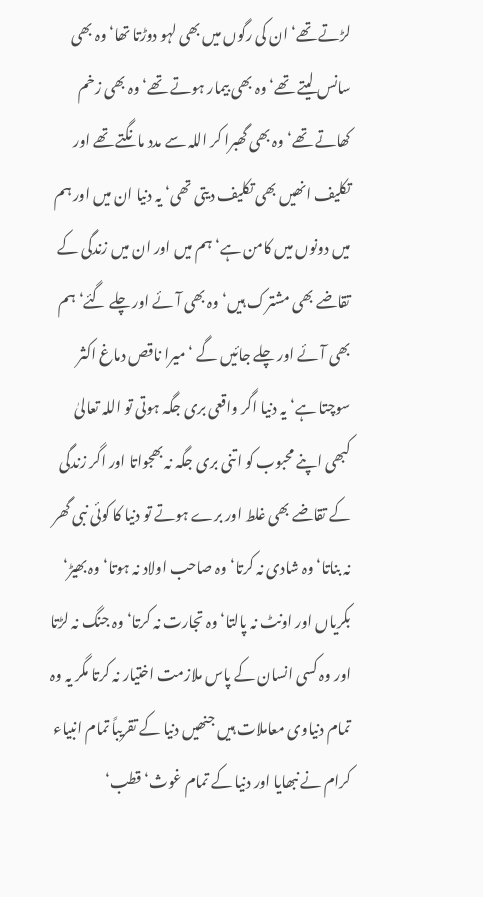لڑتے تھے‘ ان کی رگوں میں بھی لہو دوڑتا تھا‘ وہ بھی سانس لیتے تھے‘ وہ بھی بیمار ہوتے تھے‘ وہ بھی زخم کھاتے تھے‘ وہ بھی گھبرا کر اللہ سے مدد مانگتے تھے اور تکلیف انھیں بھی تکلیف دیتی تھی‘ یہ دنیا ان میں اور ہم میں دونوں میں کامن ہے‘ ہم میں اور ان میں زندگی کے تقاضے بھی مشترک ہیں‘ وہ بھی آئے اور چلے گئے‘ ہم بھی آئے اور چلے جائیں گے ‘ میرا ناقص دماغ اکثر سوچتا ہے‘ یہ دنیا اگر واقعی بری جگہ ہوتی تو اللہ تعالیٰ کبھی اپنے محبوب کو اتنی بری جگہ نہ بھجواتا اور اگر زندگی کے تقاضے بھی غلط اور برے ہوتے تو دنیا کا کوئی نبی گھر نہ بناتا‘ وہ شادی نہ کرتا‘ وہ صاحب اولاد نہ ہوتا‘ وہ بھیڑ‘ بکریاں اور اونٹ نہ پالتا‘ وہ تجارت نہ کرتا‘ وہ جنگ نہ لڑتا اور وہ کسی انسان کے پاس ملازمت اختیار نہ کرتا مگر یہ وہ تمام دنیاوی معاملات ہیں جنھیں دنیا کے تقریباً تمام انبیاء کرام نے نبھایا اور دنیا کے تمام غوث‘ قطب‘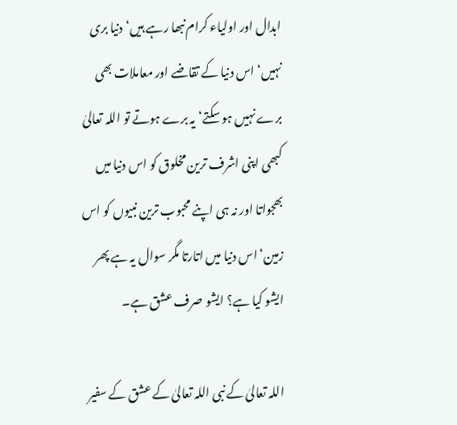ابدال اور اولیاء کرام نبھا رہے ہیں‘ دنیا بری نہیں‘ اس دنیا کے تقاضے اور معاملات بھی برے نہیں ہو سکتے‘ یہ برے ہوتے تو اللہ تعالیٰ کبھی اپنی اشرف ترین مخلوق کو اس دنیا میں بھجواتا اور نہ ہی اپنے محبوب ترین نبیوں کو اس زمین‘ اس دنیا میں اتارتا مگر سوال یہ ہے پھر ایشو کیا ہے؟ ایشو صرف عشق ہے۔

اللہ تعالیٰ کے نبی اللہ تعالیٰ کے عشق کے سفیر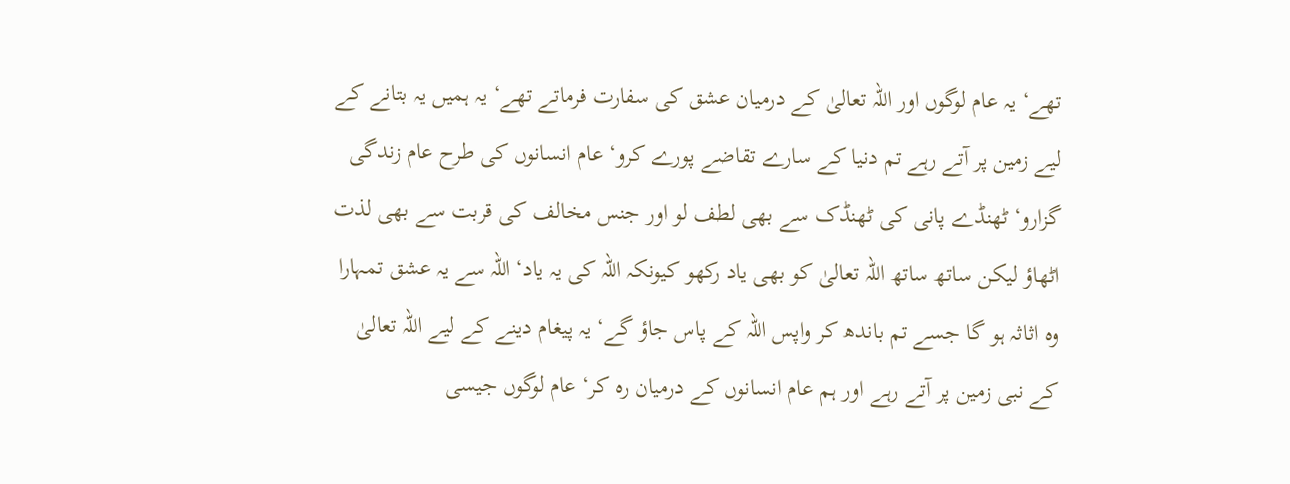تھے‘ یہ عام لوگوں اور اللہ تعالیٰ کے درمیان عشق کی سفارت فرماتے تھے‘ یہ ہمیں یہ بتانے کے لیے زمین پر آتے رہے تم دنیا کے سارے تقاضے پورے کرو‘ عام انسانوں کی طرح عام زندگی گزارو‘ ٹھنڈے پانی کی ٹھنڈک سے بھی لطف لو اور جنس مخالف کی قربت سے بھی لذت اٹھاؤ لیکن ساتھ ساتھ اللہ تعالیٰ کو بھی یاد رکھو کیونکہ اللہ کی یہ یاد‘ اللہ سے یہ عشق تمہارا وہ اثاثہ ہو گا جسے تم باندھ کر واپس اللہ کے پاس جاؤ گے‘ یہ پیغام دینے کے لیے اللہ تعالیٰ کے نبی زمین پر آتے رہے اور ہم عام انسانوں کے درمیان رہ کر‘ عام لوگوں جیسی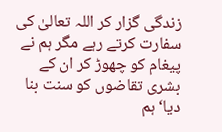زندگی گزار کر اللہ تعالیٰ کی سفارت کرتے رہے مگر ہم نے پیغام کو چھوڑ کر ان کے بشری تقاضوں کو سنت بنا دیا‘ ہم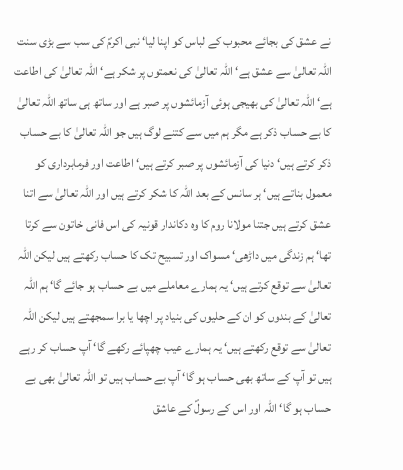نے عشق کی بجائے محبوب کے لباس کو اپنا لیا‘ نبی اکرمؐ کی سب سے بڑی سنت اللہ تعالیٰ سے عشق ہے‘ اللہ تعالیٰ کی نعمتوں پر شکر ہے‘ اللہ تعالیٰ کی اطاعت ہے‘ اللہ تعالیٰ کی بھیجی ہوئی آزمائشوں پر صبر ہے اور ساتھ ہی ساتھ اللہ تعالیٰ کا بے حساب ذکر ہے مگر ہم میں سے کتنے لوگ ہیں جو اللہ تعالیٰ کا بے حساب ذکر کرتے ہیں‘ دنیا کی آزمائشوں پر صبر کرتے ہیں‘ اطاعت اور فرمابرداری کو معمول بناتے ہیں‘ ہر سانس کے بعد اللہ کا شکر کرتے ہیں اور اللہ تعالیٰ سے اتنا عشق کرتے ہیں جتنا مولانا روم کا وہ دکاندار قونیہ کی اس فانی خاتون سے کرتا تھا‘ ہم زندگی میں داڑھی‘ مسواک اور تسبیح تک کا حساب رکھتے ہیں لیکن اللہ تعالیٰ سے توقع کرتے ہیں‘ یہ ہمارے معاملے میں بے حساب ہو جائے گا‘ ہم اللہ تعالیٰ کے بندوں کو ان کے حلیوں کی بنیاد پر اچھا یا برا سمجھتے ہیں لیکن اللہ تعالیٰ سے توقع رکھتے ہیں‘ یہ ہمارے عیب چھپائے رکھے گا‘ آپ حساب کر رہے ہیں تو آپ کے ساتھ بھی حساب ہو گا‘ آپ بے حساب ہیں تو اللہ تعالیٰ بھی بے حساب ہو گا‘ اللہ اور اس کے رسولؐ کے عاشق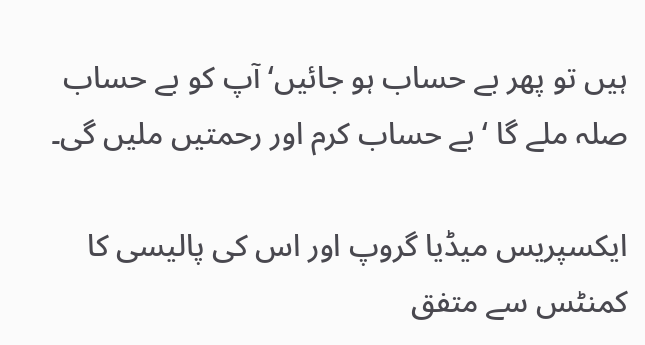ہیں تو پھر بے حساب ہو جائیں‘ آپ کو بے حساب صلہ ملے گا ‘ بے حساب کرم اور رحمتیں ملیں گی۔

ایکسپریس میڈیا گروپ اور اس کی پالیسی کا کمنٹس سے متفق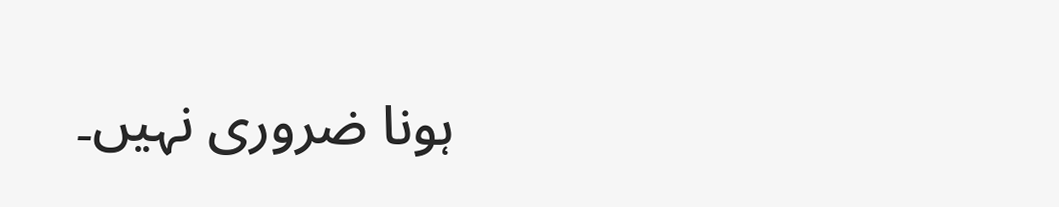ہونا ضروری نہیں۔